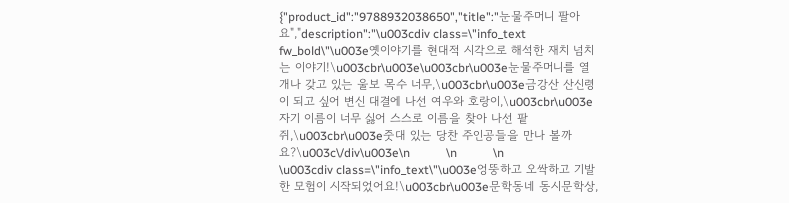{"product_id":"9788932038650","title":"눈물주머니 팔아요","description":"\u003cdiv class=\"info_text fw_bold\"\u003e옛이야기를 현대적 시각으로 해석한 재치 넘치는 이야기!\u003cbr\u003e\u003cbr\u003e눈물주머니를 열 개나 갖고 있는 울보 목수 너무,\u003cbr\u003e금강산 산신령이 되고 싶어 변신 대결에 나선 여우와 호랑이,\u003cbr\u003e자기 이름이 너무 싫어 스스로 이름을 찾아 나선 팥쥐,\u003cbr\u003e줏대 있는 당찬 주인공들을 만나 볼까요?\u003c\/div\u003e\n            \n            \n            \u003cdiv class=\"info_text\"\u003e엉뚱하고 오싹하고 기발한 모험이 시작되었어요!\u003cbr\u003e문학동네 동시문학상,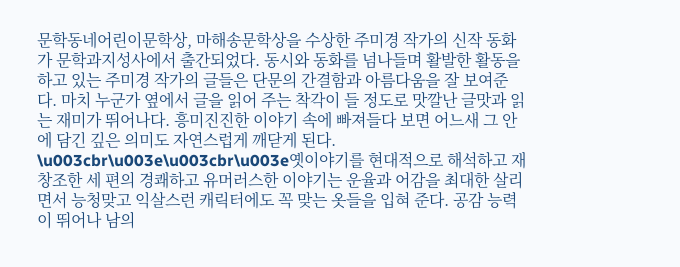문학동네어린이문학상, 마해송문학상을 수상한 주미경 작가의 신작 동화가 문학과지성사에서 출간되었다. 동시와 동화를 넘나들며 활발한 활동을 하고 있는 주미경 작가의 글들은 단문의 간결함과 아름다움을 잘 보여준다. 마치 누군가 옆에서 글을 읽어 주는 착각이 들 정도로 맛깔난 글맛과 읽는 재미가 뛰어나다. 흥미진진한 이야기 속에 빠져들다 보면 어느새 그 안에 담긴 깊은 의미도 자연스럽게 깨닫게 된다. \u003cbr\u003e\u003cbr\u003e옛이야기를 현대적으로 해석하고 재창조한 세 편의 경쾌하고 유머러스한 이야기는 운율과 어감을 최대한 살리면서 능청맞고 익살스런 캐릭터에도 꼭 맞는 옷들을 입혀 준다. 공감 능력이 뛰어나 남의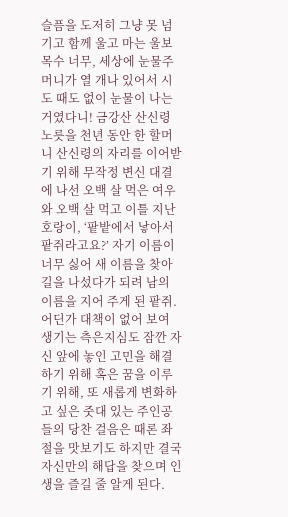슬픔을 도저히 그냥 못 넘기고 함께 울고 마는 울보 목수 너무, 세상에 눈물주머니가 열 개나 있어서 시도 때도 없이 눈물이 나는 거였다니! 금강산 산신령 노릇을 천년 동안 한 할머니 산신령의 자리를 이어받기 위해 무작정 변신 대결에 나선 오백 살 먹은 여우와 오백 살 먹고 이틀 지난 호랑이, ‘팥밭에서 낳아서 팥쥐라고요?’ 자기 이름이 너무 싫어 새 이름을 찾아 길을 나섰다가 되려 남의 이름을 지어 주게 된 팥쥐. 어딘가 대책이 없어 보여 생기는 측은지심도 잠깐 자신 앞에 놓인 고민을 해결하기 위해 혹은 꿈을 이루기 위해, 또 새롭게 변화하고 싶은 줏대 있는 주인공들의 당찬 걸음은 때론 좌절을 맛보기도 하지만 결국 자신만의 해답을 찾으며 인생을 즐길 줄 알게 된다.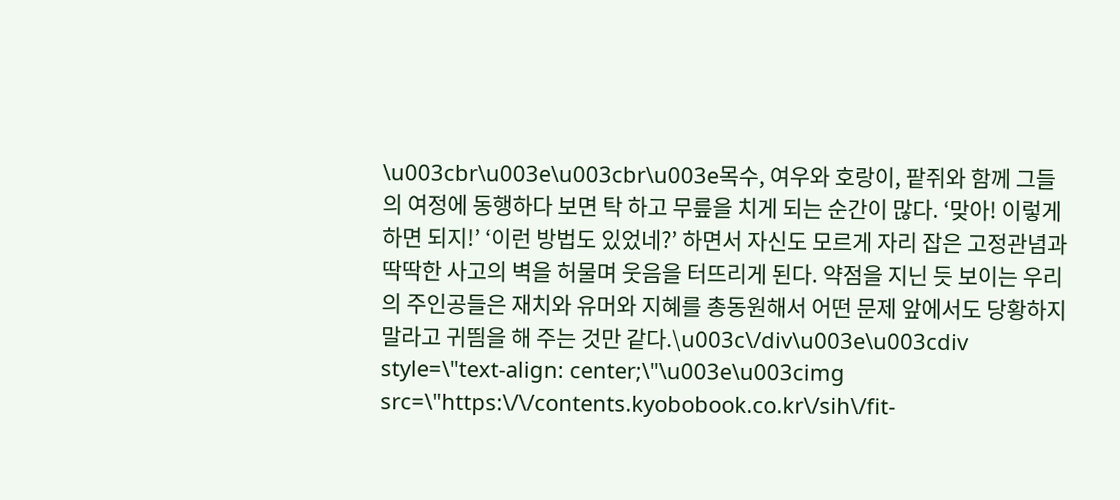\u003cbr\u003e\u003cbr\u003e목수, 여우와 호랑이, 팥쥐와 함께 그들의 여정에 동행하다 보면 탁 하고 무릎을 치게 되는 순간이 많다. ‘맞아! 이렇게 하면 되지!’ ‘이런 방법도 있었네?’ 하면서 자신도 모르게 자리 잡은 고정관념과 딱딱한 사고의 벽을 허물며 웃음을 터뜨리게 된다. 약점을 지닌 듯 보이는 우리의 주인공들은 재치와 유머와 지혜를 총동원해서 어떤 문제 앞에서도 당황하지 말라고 귀띔을 해 주는 것만 같다.\u003c\/div\u003e\u003cdiv style=\"text-align: center;\"\u003e\u003cimg src=\"https:\/\/contents.kyobobook.co.kr\/sih\/fit-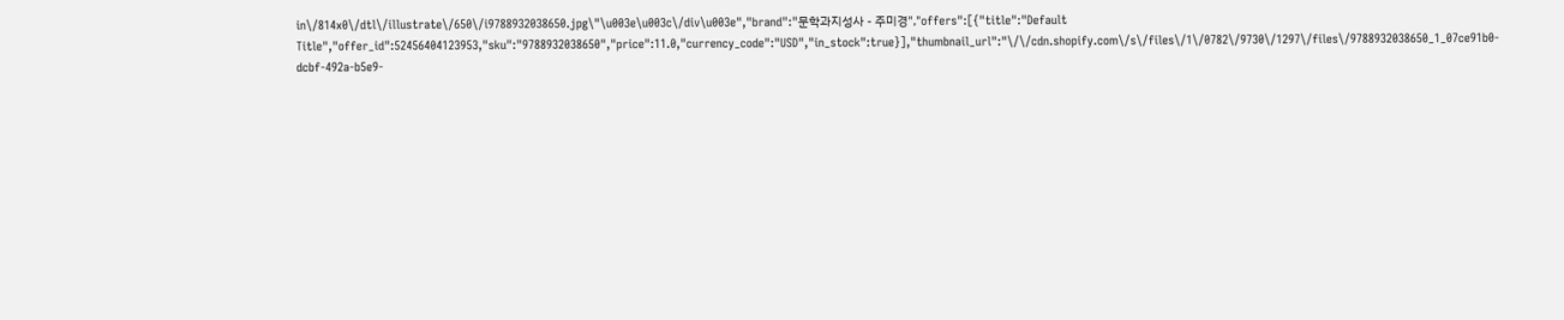in\/814x0\/dtl\/illustrate\/650\/i9788932038650.jpg\"\u003e\u003c\/div\u003e","brand":"문학과지성사 - 주미경","offers":[{"title":"Default Title","offer_id":52456404123953,"sku":"9788932038650","price":11.0,"currency_code":"USD","in_stock":true}],"thumbnail_url":"\/\/cdn.shopify.com\/s\/files\/1\/0782\/9730\/1297\/files\/9788932038650_1_07ce91b0-dcbf-492a-b5e9-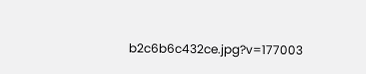b2c6b6c432ce.jpg?v=177003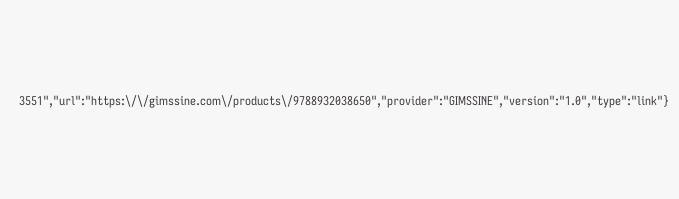3551","url":"https:\/\/gimssine.com\/products\/9788932038650","provider":"GIMSSINE","version":"1.0","type":"link"}